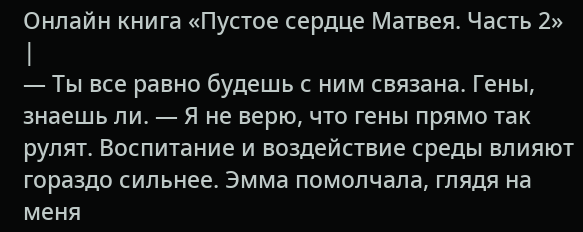Онлайн книга «Пустое сердце Матвея. Часть 2»
|
— Ты все равно будешь с ним связана. Гены, знаешь ли. — Я не верю, что гены прямо так рулят. Воспитание и воздействие среды влияют гораздо сильнее. Эмма помолчала, глядя на меня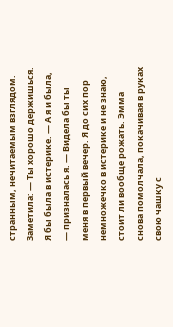странным, нечитаемым взглядом. Заметила: — Ты хорошо держишься. Я бы была в истерике. — А я и была, — призналась я. — Видела бы ты меня в первый вечер. Я до сих пор немножечко в истерике и не знаю, стоит ли вообще рожать. Эмма снова помолчала, покачивая в руках свою чашку с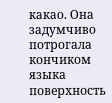какао. Она задумчиво потрогала кончиком языка поверхность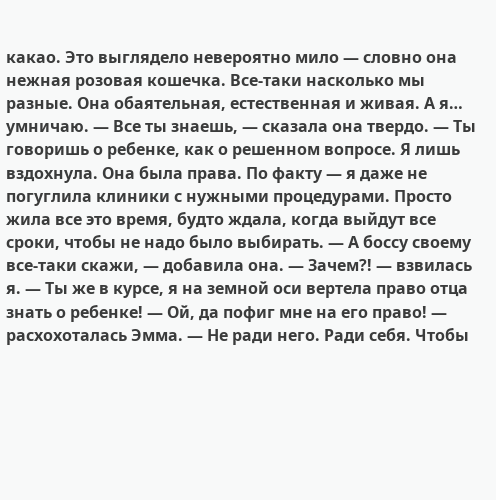какао. Это выглядело невероятно мило — словно она нежная розовая кошечка. Все-таки насколько мы разные. Она обаятельная, естественная и живая. А я… умничаю. — Все ты знаешь, — сказала она твердо. — Ты говоришь о ребенке, как о решенном вопросе. Я лишь вздохнула. Она была права. По факту — я даже не погуглила клиники с нужными процедурами. Просто жила все это время, будто ждала, когда выйдут все сроки, чтобы не надо было выбирать. — А боссу своему все-таки скажи, — добавила она. — Зачем?! — взвилась я. — Ты же в курсе, я на земной оси вертела право отца знать о ребенке! — Ой, да пофиг мне на его право! — расхохоталась Эмма. — Не ради него. Ради себя. Чтобы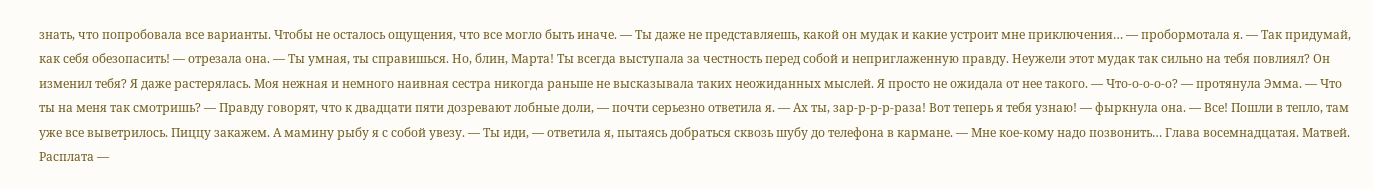знать, что попробовала все варианты. Чтобы не осталось ощущения, что все могло быть иначе. — Ты даже не представляешь, какой он мудак и какие устроит мне приключения… — пробормотала я. — Так придумай, как себя обезопасить! — отрезала она. — Ты умная, ты справишься. Но, блин, Марта! Ты всегда выступала за честность перед собой и неприглаженную правду. Неужели этот мудак так сильно на тебя повлиял? Он изменил тебя? Я даже растерялась. Моя нежная и немного наивная сестра никогда раньше не высказывала таких неожиданных мыслей. Я просто не ожидала от нее такого. — Что-о-о-о-о? — протянула Эмма. — Что ты на меня так смотришь? — Правду говорят, что к двадцати пяти дозревают лобные доли, — почти серьезно ответила я. — Ах ты, зар-р-р-р-раза! Вот теперь я тебя узнаю! — фыркнула она. — Все! Пошли в тепло, там уже все выветрилось. Пиццу закажем. А мамину рыбу я с собой увезу. — Ты иди, — ответила я, пытаясь добраться сквозь шубу до телефона в кармане. — Мне кое-кому надо позвонить… Глава восемнадцатая. Матвей. Расплата —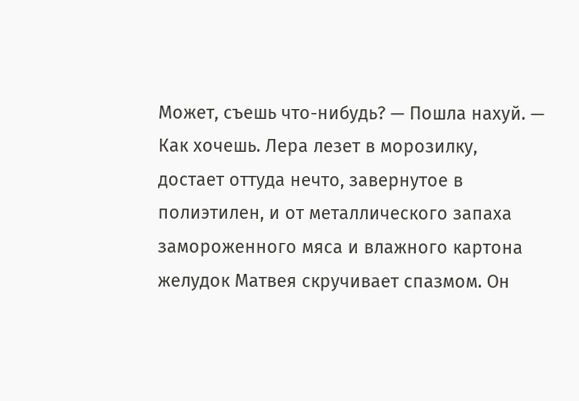Может, съешь что-нибудь? — Пошла нахуй. — Как хочешь. Лера лезет в морозилку, достает оттуда нечто, завернутое в полиэтилен, и от металлического запаха замороженного мяса и влажного картона желудок Матвея скручивает спазмом. Он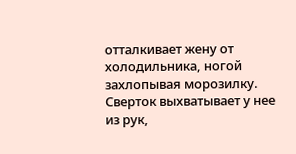отталкивает жену от холодильника, ногой захлопывая морозилку. Сверток выхватывает у нее из рук,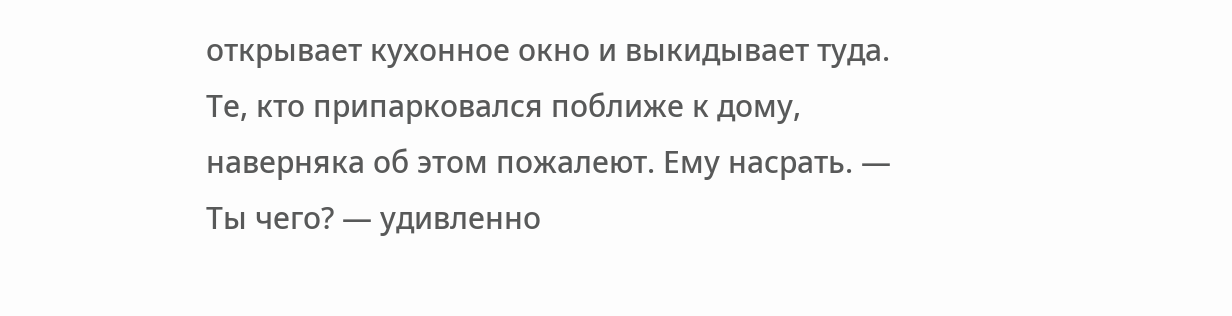открывает кухонное окно и выкидывает туда. Те, кто припарковался поближе к дому, наверняка об этом пожалеют. Ему насрать. — Ты чего? — удивленно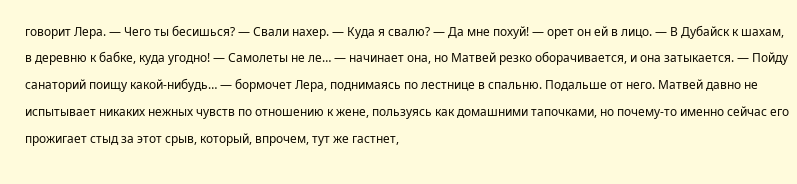говорит Лера. — Чего ты бесишься? — Свали нахер. — Куда я свалю? — Да мне похуй! — орет он ей в лицо. — В Дубайск к шахам, в деревню к бабке, куда угодно! — Самолеты не ле… — начинает она, но Матвей резко оборачивается, и она затыкается. — Пойду санаторий поищу какой-нибудь… — бормочет Лера, поднимаясь по лестнице в спальню. Подальше от него. Матвей давно не испытывает никаких нежных чувств по отношению к жене, пользуясь как домашними тапочками, но почему-то именно сейчас его прожигает стыд за этот срыв, который, впрочем, тут же гастнет,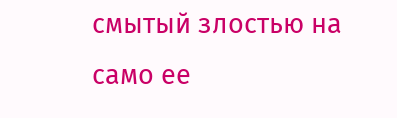смытый злостью на само ее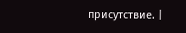присутствие. |